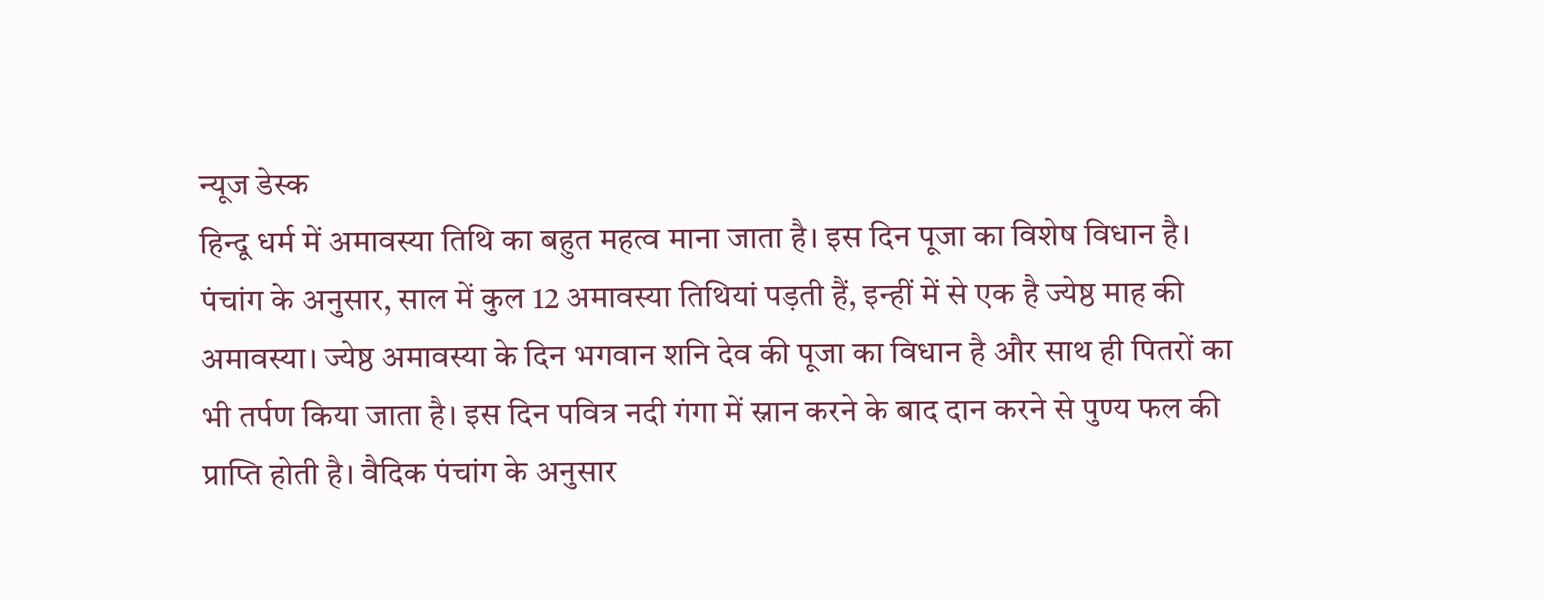न्यूज डेस्क
हिन्दू धर्म में अमावस्या तिथि का बहुत महत्व माना जाता है। इस दिन पूजा का विशेष विधान है। पंचांग के अनुसार, साल में कुल 12 अमावस्या तिथियां पड़ती हैं, इन्हीं में से एक है ज्येष्ठ माह की अमावस्या। ज्येष्ठ अमावस्या के दिन भगवान शनि देव की पूजा का विधान है और साथ ही पितरों का भी तर्पण किया जाता है। इस दिन पवित्र नदी गंगा में स्नान करने के बाद दान करने से पुण्य फल की प्राप्ति होती है। वैदिक पंचांग के अनुसार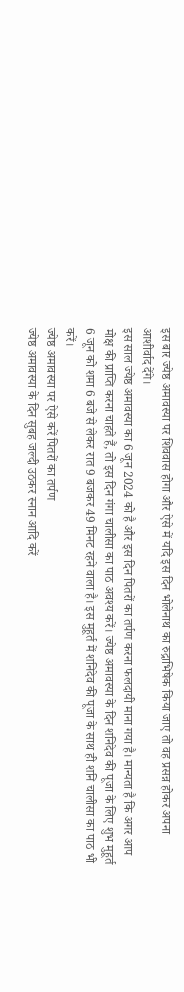इस बार ज्येष्ठ अमावस्या पर शिववास होगा और ऐसे में यदि इस दिन भोलेनाथ का रुद्राभिषेक किया जाए तो वह प्रसन्न होकर अपना आशीर्वाद देंगे।
इस साल ज्येष्ठ अमावस्या का 6 जून 2024 को है और इस दिन पितरों का तर्पण करना फलदायी माना गया है। मान्यता है कि अगर आप मोक्ष की प्राप्ति करना चाहते हैं, तो इस दिन गंगा चालीसा का पाठ अवश्य करें। ज्येष्ठ अमावस्या के दिन शनिदेव की पूजा के लिए शुभ मुहूर्त 6 जून को शमा 6 बजे से लेकर रात 9 बजकर 49 मिनट रहने वाला है। इस मुहूर्त में शनिदेव की पूजा के साथ ही शनि चालीसा का पाठ भी करें।
ज्येष्ठ अमावस्या पर ऐसे करें पितरों का तर्पण
ज्येष्ठ अमावस्या के दिन सुबह जल्दी उठकर स्नान आदि करें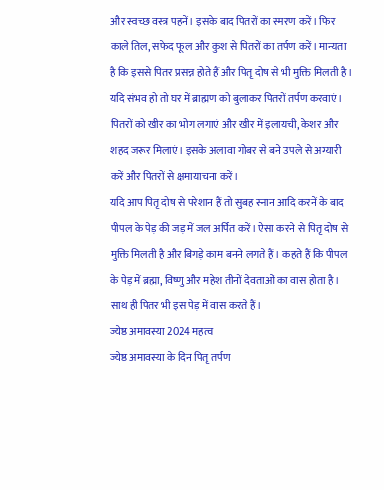और स्वच्छ वस्त्र पहनें। इसके बाद पितरों का स्मरण करें। फिर काले तिल, सफेद फूल और कुश से पितरों का तर्पण करें। मान्यता है कि इससे पितर प्रसन्न होते हैं और पितृ दोष से भी मुक्ति मिलती है। यदि संभव हो तो घर में ब्राह्मण को बुलाकर पितरों तर्पण करवाएं। पितरों को खीर का भोग लगाएं और खीर में इलायची, केशर और शहद जरूर मिलाएं। इसके अलावा गोबर से बने उपले से अग्यारी करें और पितरों से क्षमायाचना करें।
यदि आप पितृ दोष से परेशान हैं तो सुबह स्नान आदि करनें के बाद पीपल के पेड़ की जड़ में जल अर्पित करें। ऐसा करने से पितृ दोष से मुक्ति मिलती है और बिगड़े काम बनने लगते हैं। कहते हैं कि पीपल के पेड़ में ब्रह्मा, विष्णु और महेश तीनों देवताओं का वास होता है। साथ ही पितर भी इस पेड़ में वास करते हैं।
ज्येष्ठ अमावस्या 2024 महत्व
ज्येष्ठ अमावस्या के दिन पितृ तर्पण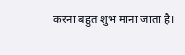करना बहुत शुभ माना जाता है।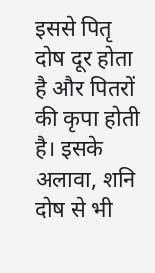इससे पितृ दोष दूर होता है और पितरों की कृपा होती है। इसके अलावा, शनि दोष से भी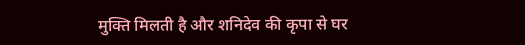मुक्ति मिलती है और शनिदेव की कृपा से घर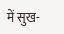में सुख-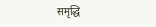समृद्धि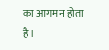का आगमन होता है।